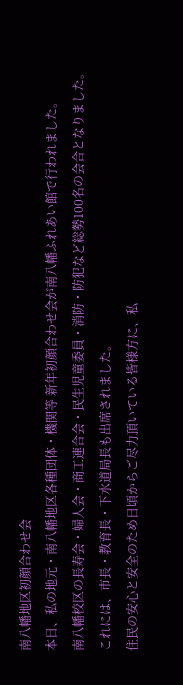南八幡地区初顔合わせ会
本日、私の地元・南八幡地区各種団体・機関等 新年初顔合わせ会が南八幡ふれあい館で行われました。
南八幡校区の長寿会・婦人会・商工連合会・民生児童委員・消防・防犯など総勢100名の会合となりました。
これには、市長・教育長・下水道局長も出席されました。
住民の安心と安全のため日頃からご尽力頂いている皆様方に、私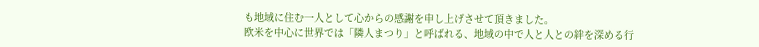も地域に住む一人として心からの感謝を申し上げさせて頂きました。
欧米を中心に世界では「隣人まつり」と呼ばれる、地域の中で人と人との絆を深める行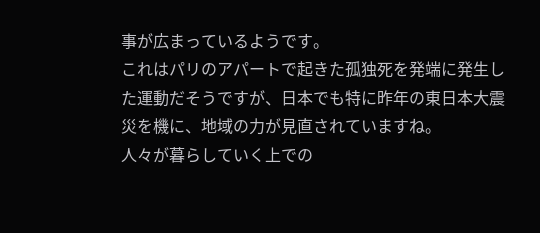事が広まっているようです。
これはパリのアパートで起きた孤独死を発端に発生した運動だそうですが、日本でも特に昨年の東日本大震災を機に、地域の力が見直されていますね。
人々が暮らしていく上での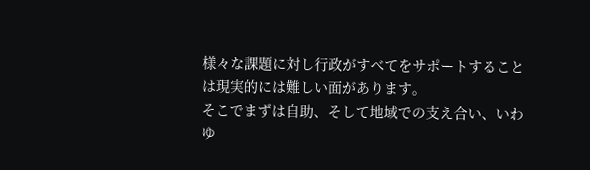様々な課題に対し行政がすべてをサポートすることは現実的には難しい面があります。
そこでまずは自助、そして地域での支え合い、いわゆ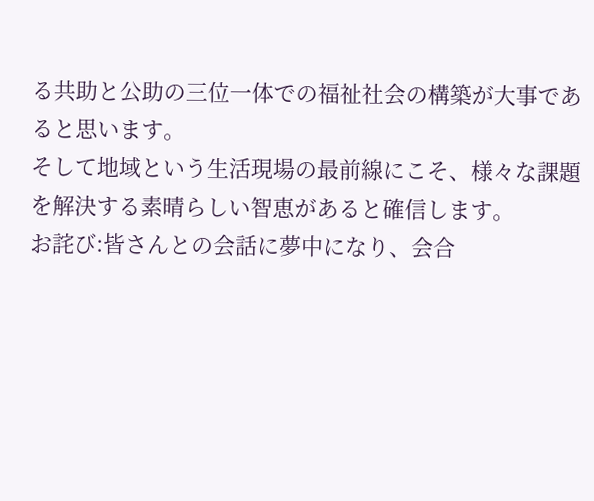る共助と公助の三位一体での福祉社会の構築が大事であると思います。
そして地域という生活現場の最前線にこそ、様々な課題を解決する素晴らしい智恵があると確信します。
お詫び:皆さんとの会話に夢中になり、会合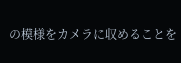の模様をカメラに収めることを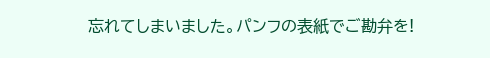忘れてしまいました。パンフの表紙でご勘弁を!